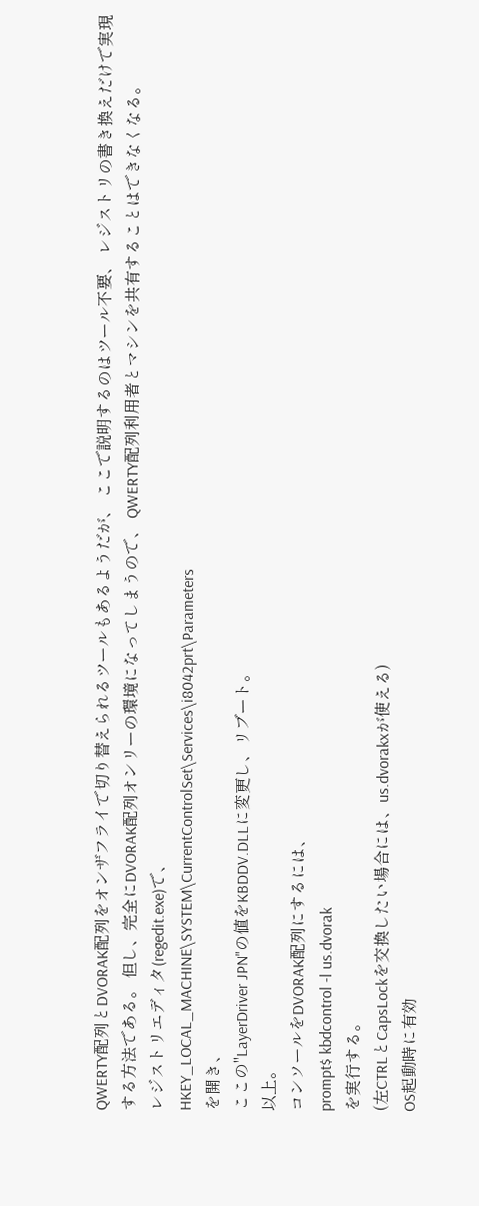QWERTY配列とDVORAK配列をオンザフライで切り替えられるツールもあるようだが、 ここで説明するのはツール不要、 レジストリの書き換えだけで実現する方法である。 但し、完全にDVORAK配列オンリーの環境になってしまうので、 QWERTY配列利用者とマシンを共有することはできなくなる。
レジストリエディタ(regedit.exe)で、
HKEY_LOCAL_MACHINE\SYSTEM\CurrentControlSet\Services\i8042prt\Parameters
を開き、
ここの"LayerDriver JPN"の値をKBDDV.DLLに変更し、リブート。
以上。
コンソールをDVORAK配列にするには、
prompt$ kbdcontrol -l us.dvorak
を実行する。
(左CTRLとCapsLockを交換したい場合には、us.dvorakxが使える)
OS起動時に有効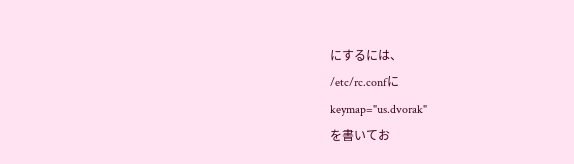にするには、
/etc/rc.confに
keymap="us.dvorak"
を書いてお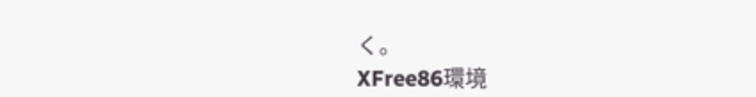く。
XFree86環境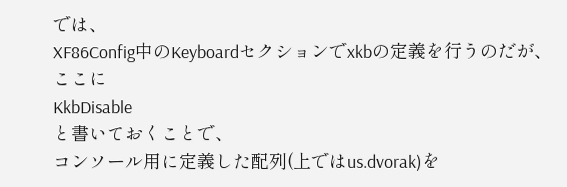では、
XF86Config中のKeyboardセクションでxkbの定義を行うのだが、
ここに
KkbDisable
と書いておくことで、
コンソール用に定義した配列(上ではus.dvorak)を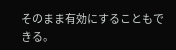そのまま有効にすることもできる。